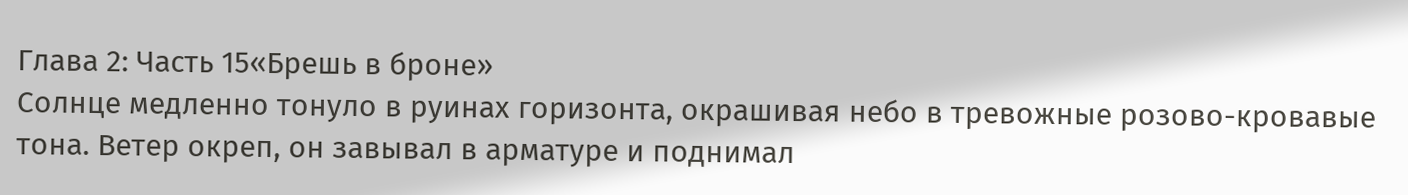Глава 2: Часть 15«Брешь в броне»
Солнце медленно тонуло в руинах горизонта, окрашивая небо в тревожные розово-кровавые тона. Ветер окреп, он завывал в арматуре и поднимал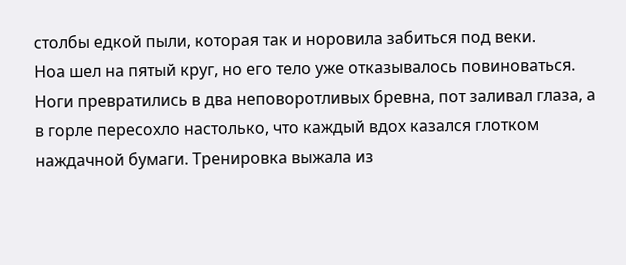столбы едкой пыли, которая так и норовила забиться под веки.
Ноа шел на пятый круг, но его тело уже отказывалось повиноваться. Ноги превратились в два неповоротливых бревна, пот заливал глаза, а в горле пересохло настолько, что каждый вдох казался глотком наждачной бумаги. Тренировка выжала из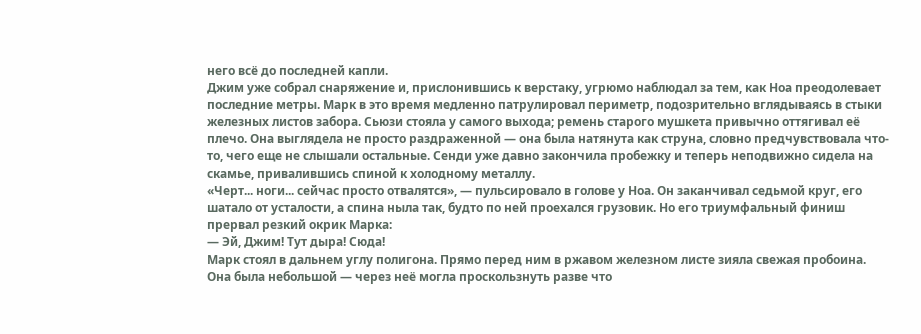него всё до последней капли.
Джим уже собрал снаряжение и, прислонившись к верстаку, угрюмо наблюдал за тем, как Ноа преодолевает последние метры. Марк в это время медленно патрулировал периметр, подозрительно вглядываясь в стыки железных листов забора. Сьюзи стояла у самого выхода; ремень старого мушкета привычно оттягивал её плечо. Она выглядела не просто раздраженной — она была натянута как струна, словно предчувствовала что-то, чего еще не слышали остальные. Сенди уже давно закончила пробежку и теперь неподвижно сидела на скамье, привалившись спиной к холодному металлу.
«Черт... ноги... сейчас просто отвалятся», — пульсировало в голове у Ноа. Он заканчивал седьмой круг, его шатало от усталости, а спина ныла так, будто по ней проехался грузовик. Но его триумфальный финиш прервал резкий окрик Марка:
— Эй, Джим! Тут дыра! Сюда!
Марк стоял в дальнем углу полигона. Прямо перед ним в ржавом железном листе зияла свежая пробоина. Она была небольшой — через неё могла проскользнуть разве что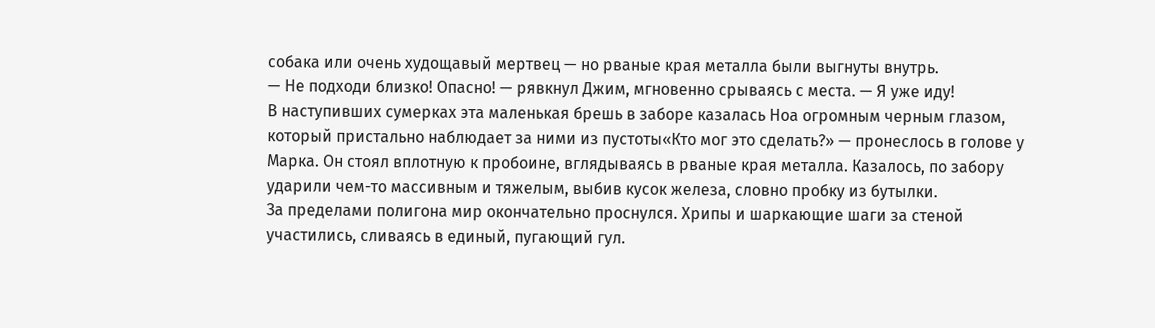собака или очень худощавый мертвец — но рваные края металла были выгнуты внутрь.
— Не подходи близко! Опасно! — рявкнул Джим, мгновенно срываясь с места. — Я уже иду!
В наступивших сумерках эта маленькая брешь в заборе казалась Ноа огромным черным глазом, который пристально наблюдает за ними из пустоты«Кто мог это сделать?» — пронеслось в голове у Марка. Он стоял вплотную к пробоине, вглядываясь в рваные края металла. Казалось, по забору ударили чем-то массивным и тяжелым, выбив кусок железа, словно пробку из бутылки.
За пределами полигона мир окончательно проснулся. Хрипы и шаркающие шаги за стеной участились, сливаясь в единый, пугающий гул.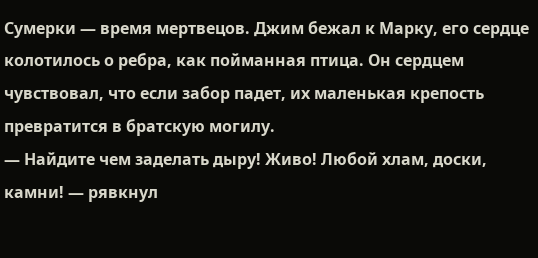Сумерки — время мертвецов. Джим бежал к Марку, его сердце колотилось о ребра, как пойманная птица. Он сердцем чувствовал, что если забор падет, их маленькая крепость превратится в братскую могилу.
— Найдите чем заделать дыру! Живо! Любой хлам, доски, камни! — рявкнул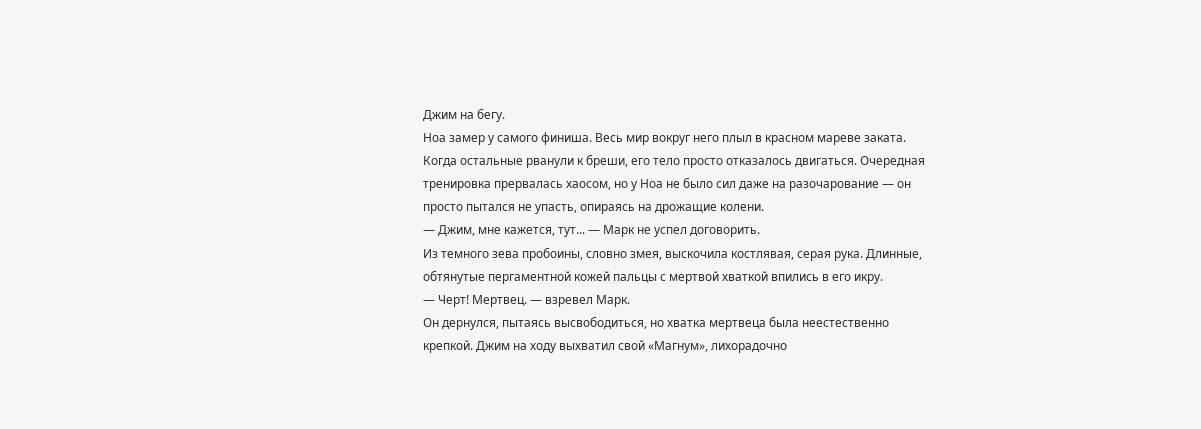Джим на бегу.
Ноа замер у самого финиша. Весь мир вокруг него плыл в красном мареве заката. Когда остальные рванули к бреши, его тело просто отказалось двигаться. Очередная тренировка прервалась хаосом, но у Ноа не было сил даже на разочарование — он просто пытался не упасть, опираясь на дрожащие колени.
— Джим, мне кажется, тут... — Марк не успел договорить.
Из темного зева пробоины, словно змея, выскочила костлявая, серая рука. Длинные, обтянутые пергаментной кожей пальцы с мертвой хваткой впились в его икру.
— Черт! Мертвец. — взревел Марк.
Он дернулся, пытаясь высвободиться, но хватка мертвеца была неестественно крепкой. Джим на ходу выхватил свой «Магнум», лихорадочно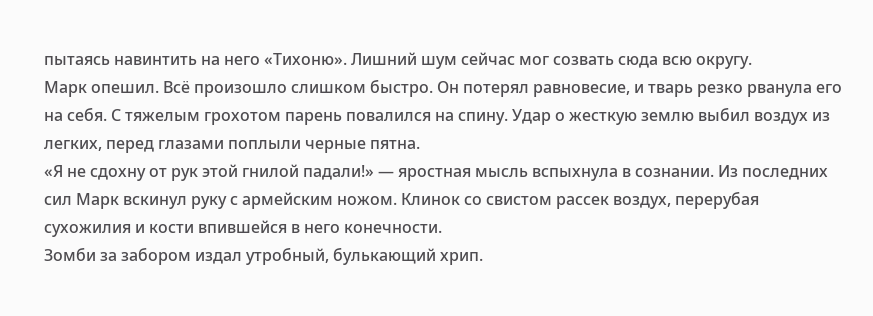пытаясь навинтить на него «Тихоню». Лишний шум сейчас мог созвать сюда всю округу.
Марк опешил. Всё произошло слишком быстро. Он потерял равновесие, и тварь резко рванула его на себя. С тяжелым грохотом парень повалился на спину. Удар о жесткую землю выбил воздух из легких, перед глазами поплыли черные пятна.
«Я не сдохну от рук этой гнилой падали!» — яростная мысль вспыхнула в сознании. Из последних сил Марк вскинул руку с армейским ножом. Клинок со свистом рассек воздух, перерубая сухожилия и кости впившейся в него конечности.
Зомби за забором издал утробный, булькающий хрип.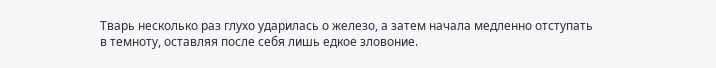Тварь несколько раз глухо ударилась о железо, а затем начала медленно отступать в темноту, оставляя после себя лишь едкое зловоние.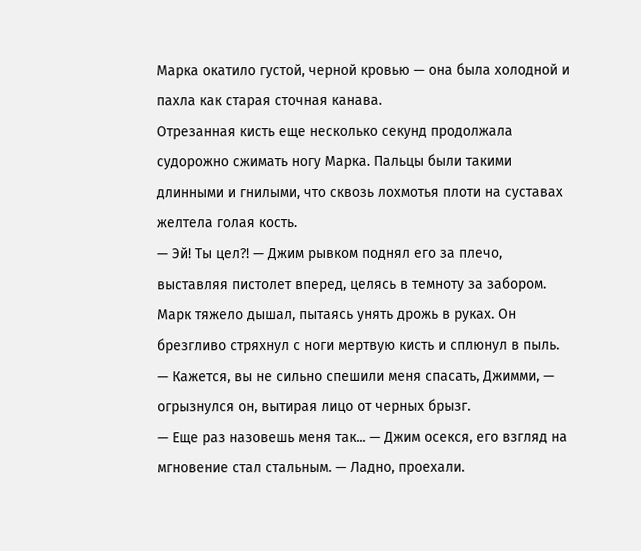Марка окатило густой, черной кровью — она была холодной и пахла как старая сточная канава.
Отрезанная кисть еще несколько секунд продолжала судорожно сжимать ногу Марка. Пальцы были такими длинными и гнилыми, что сквозь лохмотья плоти на суставах желтела голая кость.
— Эй! Ты цел?! — Джим рывком поднял его за плечо, выставляя пистолет вперед, целясь в темноту за забором.
Марк тяжело дышал, пытаясь унять дрожь в руках. Он брезгливо стряхнул с ноги мертвую кисть и сплюнул в пыль.
— Кажется, вы не сильно спешили меня спасать, Джимми, — огрызнулся он, вытирая лицо от черных брызг.
— Еще раз назовешь меня так... — Джим осекся, его взгляд на мгновение стал стальным. — Ладно, проехали.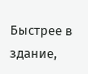Быстрее в здание,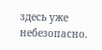здесь уже небезопасно.